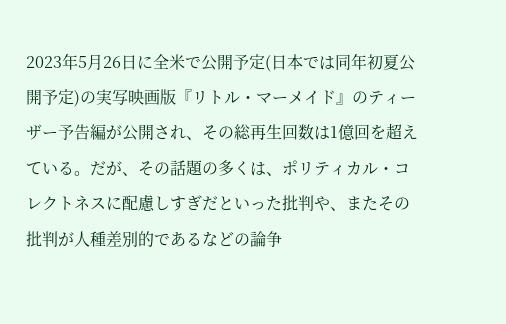2023年5月26日に全米で公開予定(日本では同年初夏公開予定)の実写映画版『リトル・マーメイド』のティーザー予告編が公開され、その総再生回数は1億回を超えている。だが、その話題の多くは、ポリティカル・コレクトネスに配慮しすぎだといった批判や、またその批判が人種差別的であるなどの論争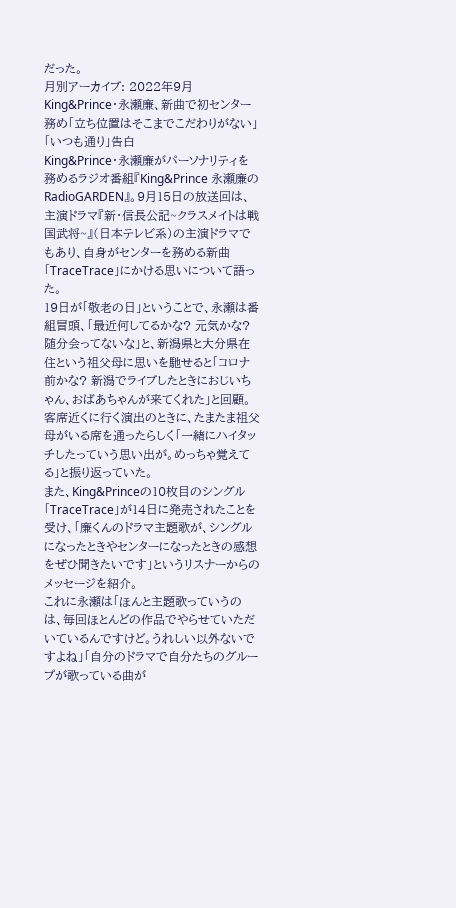だった。
月別アーカイブ: 2022年9月
King&Prince・永瀬廉、新曲で初センター務め「立ち位置はそこまでこだわりがない」「いつも通り」告白
King&Prince・永瀬廉がパーソナリティを務めるラジオ番組『King&Prince 永瀬廉のRadioGARDEN』。9月15日の放送回は、主演ドラマ『新・信長公記~クラスメイトは戦国武将~』(日本テレビ系)の主演ドラマでもあり、自身がセンターを務める新曲「TraceTrace」にかける思いについて語った。
19日が「敬老の日」ということで、永瀬は番組冒頭、「最近何してるかな? 元気かな? 随分会ってないな」と、新潟県と大分県在住という祖父母に思いを馳せると「コロナ前かな? 新潟でライブしたときにおじいちゃん、おばあちゃんが来てくれた」と回顧。客席近くに行く演出のときに、たまたま祖父母がいる席を通ったらしく「一緒にハイタッチしたっていう思い出が。めっちゃ覚えてる」と振り返っていた。
また、King&Princeの10枚目のシングル「TraceTrace」が14日に発売されたことを受け、「廉くんのドラマ主題歌が、シングルになったときやセンターになったときの感想をぜひ聞きたいです」というリスナーからのメッセージを紹介。
これに永瀬は「ほんと主題歌っていうのは、毎回ほとんどの作品でやらせていただいているんですけど。うれしい以外ないですよね」「自分のドラマで自分たちのグループが歌っている曲が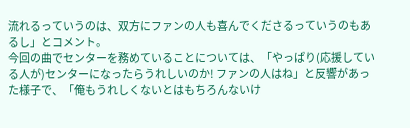流れるっていうのは、双方にファンの人も喜んでくださるっていうのもあるし」とコメント。
今回の曲でセンターを務めていることについては、「やっぱり(応援している人が)センターになったらうれしいのか! ファンの人はね」と反響があった様子で、「俺もうれしくないとはもちろんないけ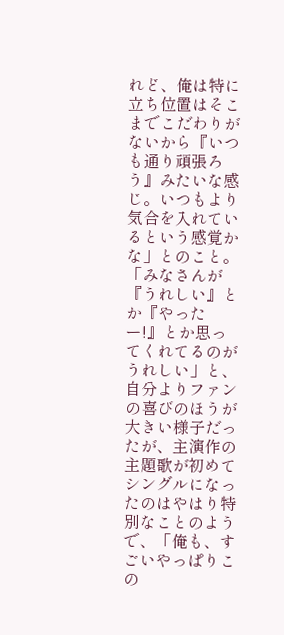れど、俺は特に立ち位置はそこまでこだわりがないから『いつも通り頑張ろう』みたいな感じ。いつもより気合を入れているという感覚かな」とのこと。
「みなさんが『うれしい』とか『やったー!』とか思ってくれてるのがうれしい」と、自分よりファンの喜びのほうが大きい様子だったが、主演作の主題歌が初めてシングルになったのはやはり特別なことのようで、「俺も、すごいやっぱりこの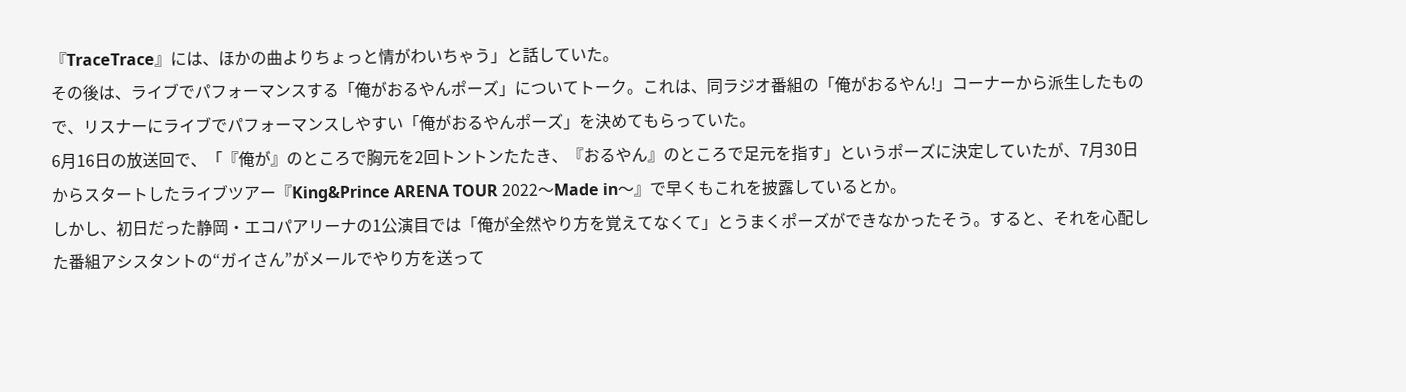『TraceTrace』には、ほかの曲よりちょっと情がわいちゃう」と話していた。
その後は、ライブでパフォーマンスする「俺がおるやんポーズ」についてトーク。これは、同ラジオ番組の「俺がおるやん!」コーナーから派生したもので、リスナーにライブでパフォーマンスしやすい「俺がおるやんポーズ」を決めてもらっていた。
6月16日の放送回で、「『俺が』のところで胸元を2回トントンたたき、『おるやん』のところで足元を指す」というポーズに決定していたが、7月30日からスタートしたライブツアー『King&Prince ARENA TOUR 2022〜Made in〜』で早くもこれを披露しているとか。
しかし、初日だった静岡・エコパアリーナの1公演目では「俺が全然やり方を覚えてなくて」とうまくポーズができなかったそう。すると、それを心配した番組アシスタントの“ガイさん”がメールでやり方を送って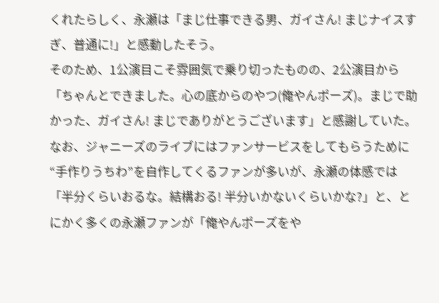くれたらしく、永瀬は「まじ仕事できる男、ガイさん! まじナイスすぎ、普通に!」と感動したそう。
そのため、1公演目こそ雰囲気で乗り切ったものの、2公演目から「ちゃんとできました。心の底からのやつ(俺やんポーズ)。まじで助かった、ガイさん! まじでありがとうございます」と感謝していた。
なお、ジャニーズのライブにはファンサービスをしてもらうために“手作りうちわ”を自作してくるファンが多いが、永瀬の体感では「半分くらいおるな。結構おる! 半分いかないくらいかな?」と、とにかく多くの永瀬ファンが「俺やんポーズをや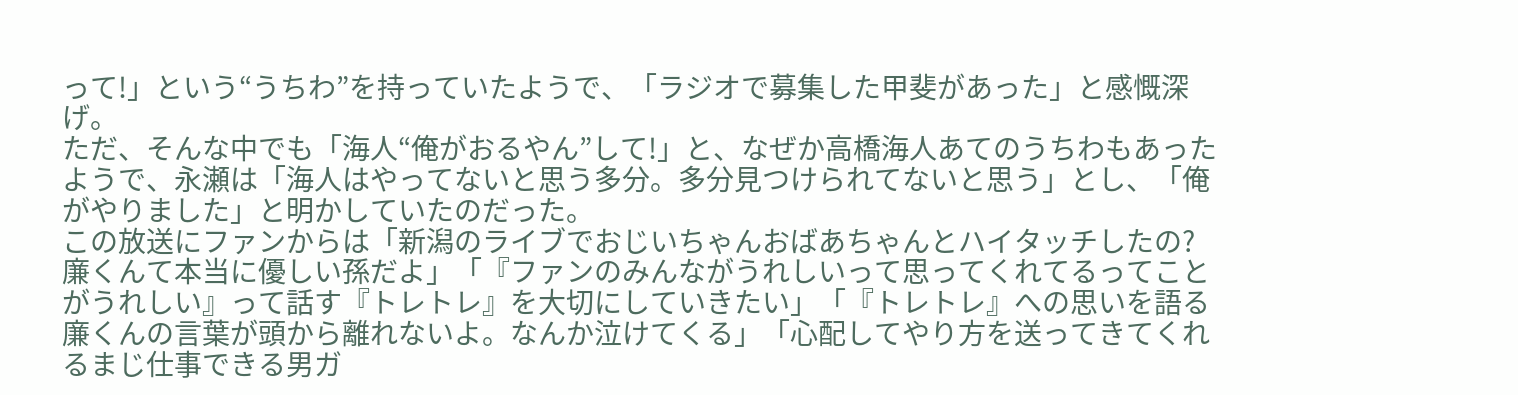って!」という“うちわ”を持っていたようで、「ラジオで募集した甲斐があった」と感慨深げ。
ただ、そんな中でも「海人“俺がおるやん”して!」と、なぜか高橋海人あてのうちわもあったようで、永瀬は「海人はやってないと思う多分。多分見つけられてないと思う」とし、「俺がやりました」と明かしていたのだった。
この放送にファンからは「新潟のライブでおじいちゃんおばあちゃんとハイタッチしたの? 廉くんて本当に優しい孫だよ」「『ファンのみんながうれしいって思ってくれてるってことがうれしい』って話す『トレトレ』を大切にしていきたい」「『トレトレ』への思いを語る廉くんの言葉が頭から離れないよ。なんか泣けてくる」「心配してやり方を送ってきてくれるまじ仕事できる男ガ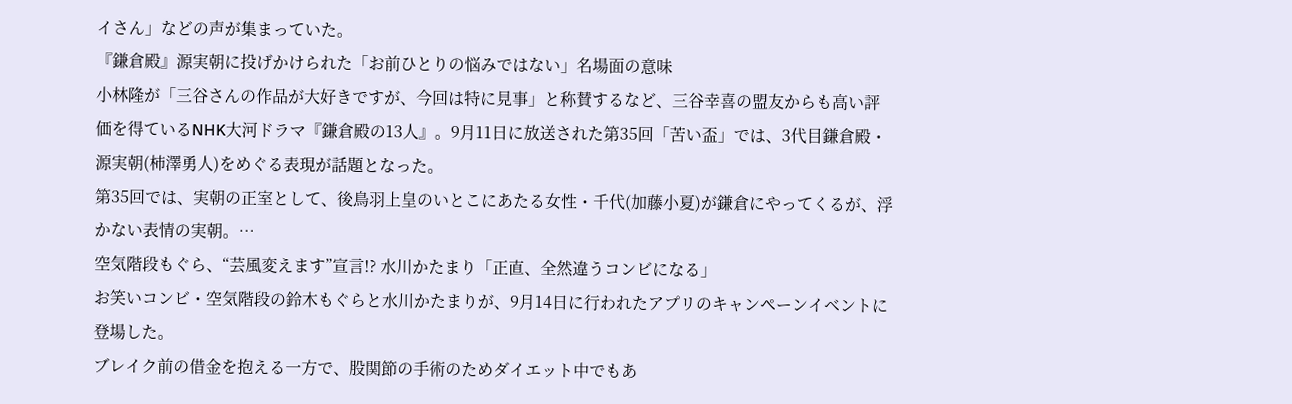イさん」などの声が集まっていた。
『鎌倉殿』源実朝に投げかけられた「お前ひとりの悩みではない」名場面の意味
小林隆が「三谷さんの作品が大好きですが、今回は特に見事」と称賛するなど、三谷幸喜の盟友からも高い評価を得ているNHK大河ドラマ『鎌倉殿の13人』。9月11日に放送された第35回「苦い盃」では、3代目鎌倉殿・源実朝(柿澤勇人)をめぐる表現が話題となった。
第35回では、実朝の正室として、後鳥羽上皇のいとこにあたる女性・千代(加藤小夏)が鎌倉にやってくるが、浮かない表情の実朝。…
空気階段もぐら、“芸風変えます”宣言!? 水川かたまり「正直、全然違うコンビになる」
お笑いコンビ・空気階段の鈴木もぐらと水川かたまりが、9月14日に行われたアプリのキャンペーンイベントに登場した。
ブレイク前の借金を抱える一方で、股関節の手術のためダイエット中でもあ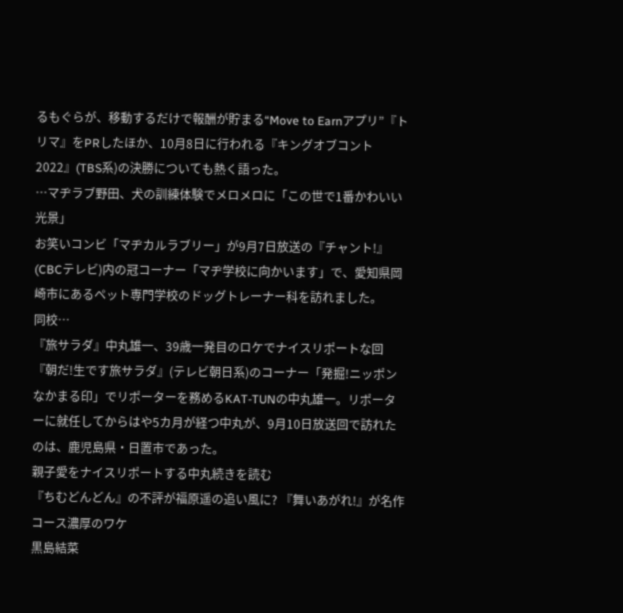るもぐらが、移動するだけで報酬が貯まる“Move to Earnアプリ”『トリマ』をPRしたほか、10月8日に行われる『キングオブコント2022』(TBS系)の決勝についても熱く語った。
…マヂラブ野田、犬の訓練体験でメロメロに「この世で1番かわいい光景」
お笑いコンビ「マヂカルラブリー」が9月7日放送の『チャント!』(CBCテレビ)内の冠コーナー「マヂ学校に向かいます」で、愛知県岡崎市にあるペット専門学校のドッグトレーナー科を訪れました。
同校…
『旅サラダ』中丸雄一、39歳一発目のロケでナイスリポートな回
『朝だ!生です旅サラダ』(テレビ朝日系)のコーナー「発掘!ニッポン なかまる印」でリポーターを務めるKAT-TUNの中丸雄一。リポーターに就任してからはや5カ月が経つ中丸が、9月10日放送回で訪れたのは、鹿児島県・日置市であった。
親子愛をナイスリポートする中丸続きを読む
『ちむどんどん』の不評が福原遥の追い風に? 『舞いあがれ!』が名作コース濃厚のワケ
黒島結菜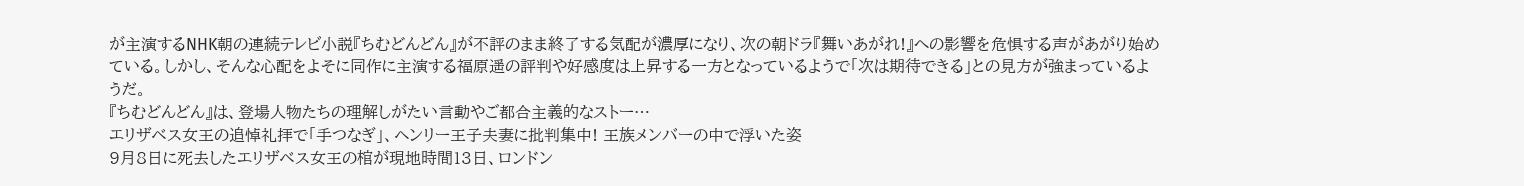が主演するNHK朝の連続テレビ小説『ちむどんどん』が不評のまま終了する気配が濃厚になり、次の朝ドラ『舞いあがれ!』への影響を危惧する声があがり始めている。しかし、そんな心配をよそに同作に主演する福原遥の評判や好感度は上昇する一方となっているようで「次は期待できる」との見方が強まっているようだ。
『ちむどんどん』は、登場人物たちの理解しがたい言動やご都合主義的なストー…
エリザベス女王の追悼礼拝で「手つなぎ」、ヘンリー王子夫妻に批判集中! 王族メンバーの中で浮いた姿
9月8日に死去したエリザベス女王の棺が現地時間13日、ロンドン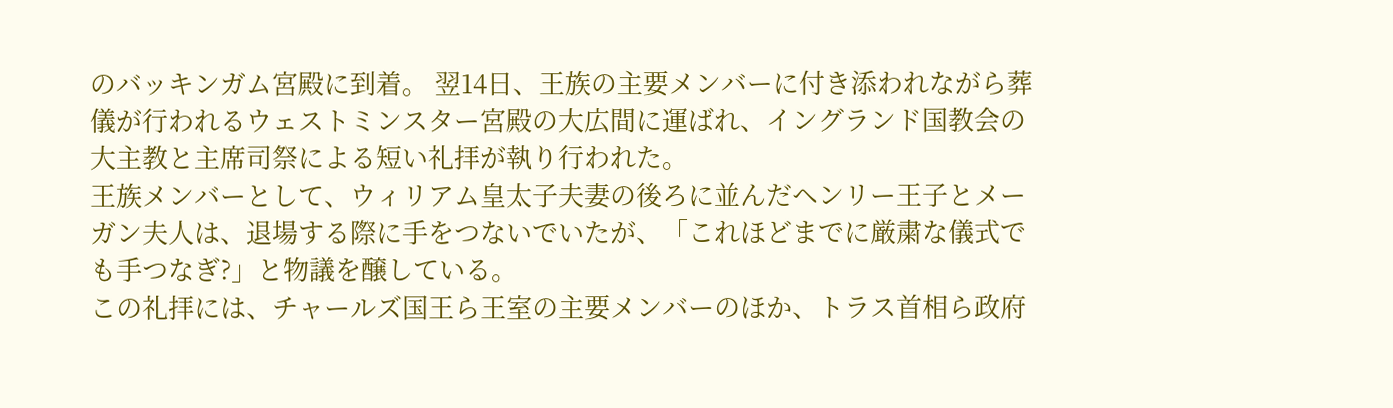のバッキンガム宮殿に到着。 翌14日、王族の主要メンバーに付き添われながら葬儀が行われるウェストミンスター宮殿の大広間に運ばれ、イングランド国教会の大主教と主席司祭による短い礼拝が執り行われた。
王族メンバーとして、ウィリアム皇太子夫妻の後ろに並んだヘンリー王子とメーガン夫人は、退場する際に手をつないでいたが、「これほどまでに厳粛な儀式でも手つなぎ?」と物議を醸している。
この礼拝には、チャールズ国王ら王室の主要メンバーのほか、トラス首相ら政府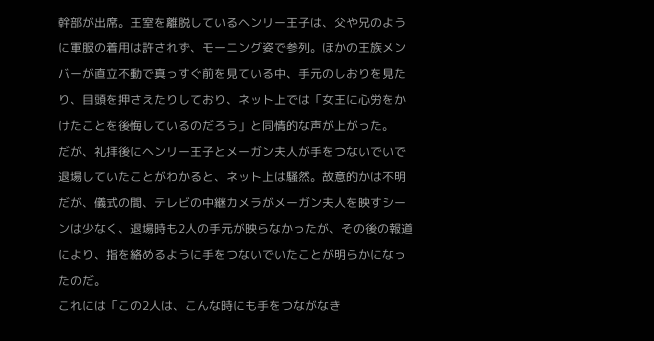幹部が出席。王室を離脱しているヘンリー王子は、父や兄のように軍服の着用は許されず、モーニング姿で参列。ほかの王族メンバーが直立不動で真っすぐ前を見ている中、手元のしおりを見たり、目頭を押さえたりしており、ネット上では「女王に心労をかけたことを後悔しているのだろう」と同情的な声が上がった。
だが、礼拝後にヘンリー王子とメーガン夫人が手をつないでいで退場していたことがわかると、ネット上は騒然。故意的かは不明だが、儀式の間、テレビの中継カメラがメーガン夫人を映すシーンは少なく、退場時も2人の手元が映らなかったが、その後の報道により、指を絡めるように手をつないでいたことが明らかになったのだ。
これには「この2人は、こんな時にも手をつながなき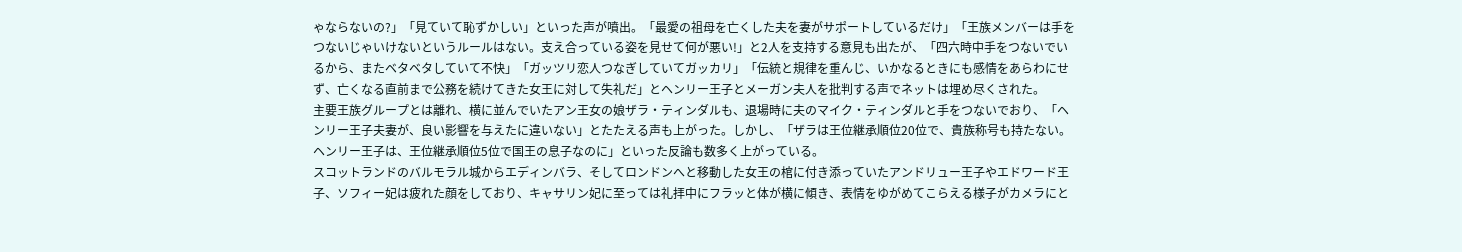ゃならないの?」「見ていて恥ずかしい」といった声が噴出。「最愛の祖母を亡くした夫を妻がサポートしているだけ」「王族メンバーは手をつないじゃいけないというルールはない。支え合っている姿を見せて何が悪い!」と2人を支持する意見も出たが、「四六時中手をつないでいるから、またベタベタしていて不快」「ガッツリ恋人つなぎしていてガッカリ」「伝統と規律を重んじ、いかなるときにも感情をあらわにせず、亡くなる直前まで公務を続けてきた女王に対して失礼だ」とヘンリー王子とメーガン夫人を批判する声でネットは埋め尽くされた。
主要王族グループとは離れ、横に並んでいたアン王女の娘ザラ・ティンダルも、退場時に夫のマイク・ティンダルと手をつないでおり、「ヘンリー王子夫妻が、良い影響を与えたに違いない」とたたえる声も上がった。しかし、「ザラは王位継承順位20位で、貴族称号も持たない。ヘンリー王子は、王位継承順位5位で国王の息子なのに」といった反論も数多く上がっている。
スコットランドのバルモラル城からエディンバラ、そしてロンドンへと移動した女王の棺に付き添っていたアンドリュー王子やエドワード王子、ソフィー妃は疲れた顔をしており、キャサリン妃に至っては礼拝中にフラッと体が横に傾き、表情をゆがめてこらえる様子がカメラにと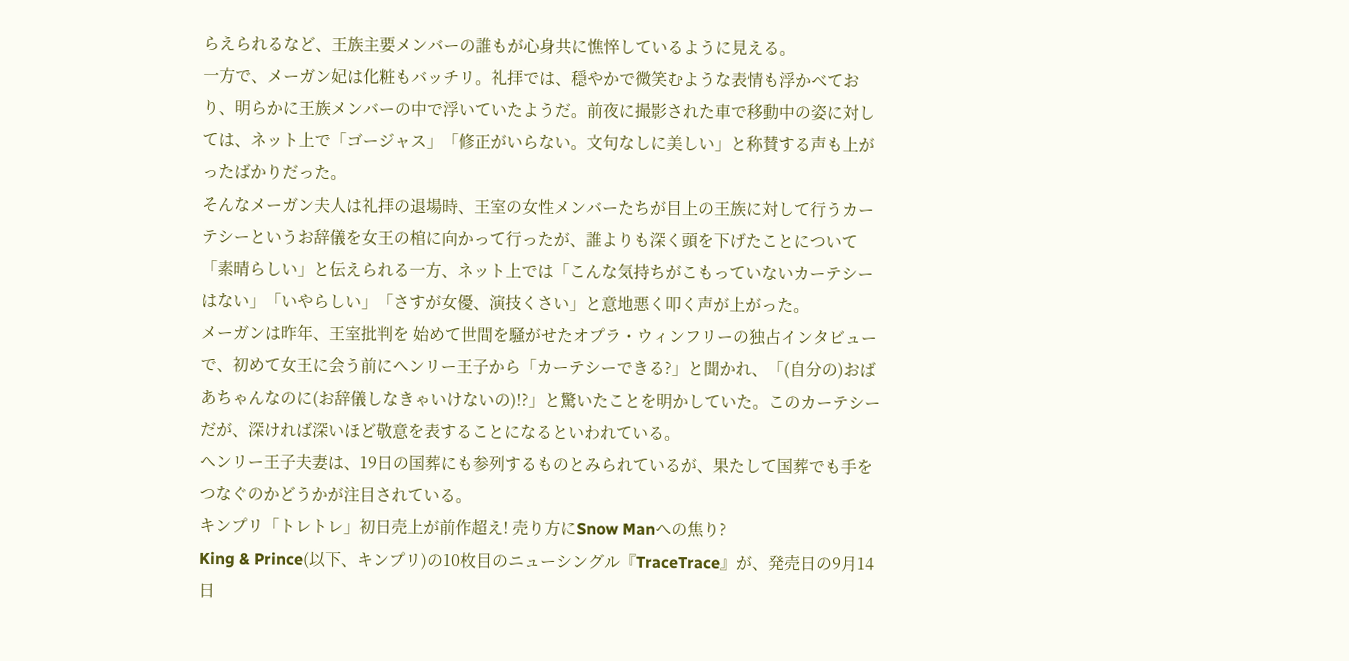らえられるなど、王族主要メンバーの誰もが心身共に憔悴しているように見える。
一方で、メーガン妃は化粧もバッチリ。礼拝では、穏やかで微笑むような表情も浮かべており、明らかに王族メンバーの中で浮いていたようだ。前夜に撮影された車で移動中の姿に対しては、ネット上で「ゴージャス」「修正がいらない。文句なしに美しい」と称賛する声も上がったばかりだった。
そんなメーガン夫人は礼拝の退場時、王室の女性メンバーたちが目上の王族に対して行うカーテシーというお辞儀を女王の棺に向かって行ったが、誰よりも深く頭を下げたことについて「素晴らしい」と伝えられる一方、ネット上では「こんな気持ちがこもっていないカーテシーはない」「いやらしい」「さすが女優、演技くさい」と意地悪く叩く声が上がった。
メーガンは昨年、王室批判を 始めて世間を騒がせたオプラ・ウィンフリーの独占インタビューで、初めて女王に会う前にヘンリー王子から「カーテシーできる?」と聞かれ、「(自分の)おばあちゃんなのに(お辞儀しなきゃいけないの)!?」と驚いたことを明かしていた。このカーテシーだが、深ければ深いほど敬意を表することになるといわれている。
ヘンリー王子夫妻は、19日の国葬にも参列するものとみられているが、果たして国葬でも手をつなぐのかどうかが注目されている。
キンプリ「トレトレ」初日売上が前作超え! 売り方にSnow Manへの焦り?
King & Prince(以下、キンプリ)の10枚目のニューシングル『TraceTrace』が、発売日の9月14日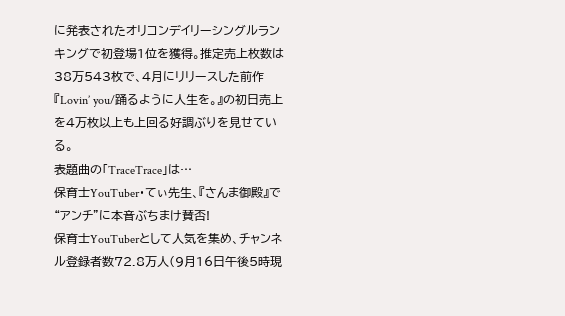に発表されたオリコンデイリーシングルランキングで初登場1位を獲得。推定売上枚数は38万543枚で、4月にリリースした前作『Lovin’ you/踊るように人生を。』の初日売上を4万枚以上も上回る好調ぶりを見せている。
表題曲の「TraceTrace」は…
保育士YouTuber・てぃ先生、『さんま御殿』で“アンチ”に本音ぶちまけ賛否!
保育士YouTuberとして人気を集め、チャンネル登録者数72.8万人(9月16日午後5時現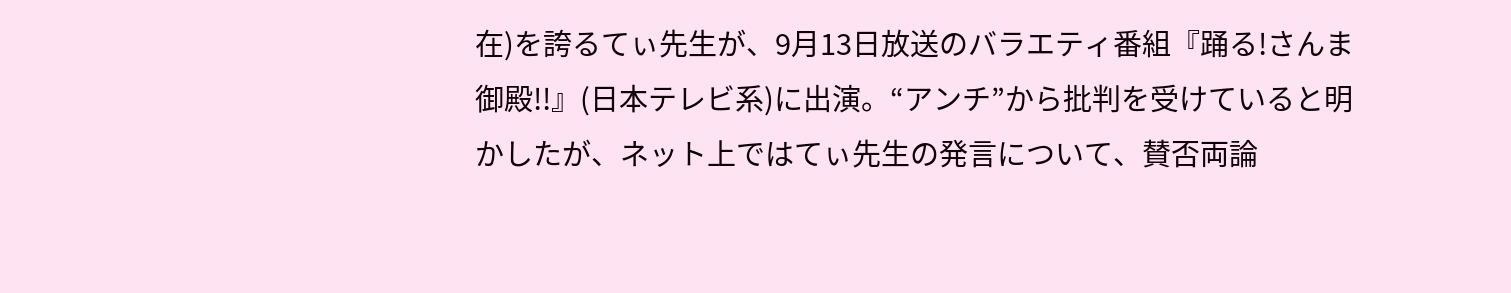在)を誇るてぃ先生が、9月13日放送のバラエティ番組『踊る!さんま御殿!!』(日本テレビ系)に出演。“アンチ”から批判を受けていると明かしたが、ネット上ではてぃ先生の発言について、賛否両論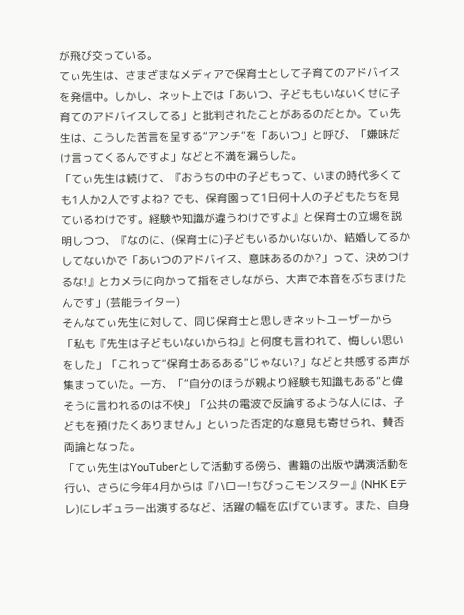が飛び交っている。
てぃ先生は、さまざまなメディアで保育士として子育てのアドバイスを発信中。しかし、ネット上では「あいつ、子どももいないくせに子育てのアドバイスしてる」と批判されたことがあるのだとか。てぃ先生は、こうした苦言を呈する“アンチ”を「あいつ」と呼び、「嫌味だけ言ってくるんですよ」などと不満を漏らした。
「てぃ先生は続けて、『おうちの中の子どもって、いまの時代多くても1人か2人ですよね? でも、保育園って1日何十人の子どもたちを見ているわけです。経験や知識が違うわけですよ』と保育士の立場を説明しつつ、『なのに、(保育士に)子どもいるかいないか、結婚してるかしてないかで「あいつのアドバイス、意味あるのか?」って、決めつけるな!』とカメラに向かって指をさしながら、大声で本音をぶちまけたんです」(芸能ライター)
そんなてぃ先生に対して、同じ保育士と思しきネットユーザーから「私も『先生は子どもいないからね』と何度も言われて、悔しい思いをした」「これって“保育士あるある”じゃない?」などと共感する声が集まっていた。一方、「“自分のほうが親より経験も知識もある”と偉そうに言われるのは不快」「公共の電波で反論するような人には、子どもを預けたくありません」といった否定的な意見も寄せられ、賛否両論となった。
「てぃ先生はYouTuberとして活動する傍ら、書籍の出版や講演活動を行い、さらに今年4月からは『ハロー!ちびっこモンスター』(NHK Eテレ)にレギュラー出演するなど、活躍の幅を広げています。また、自身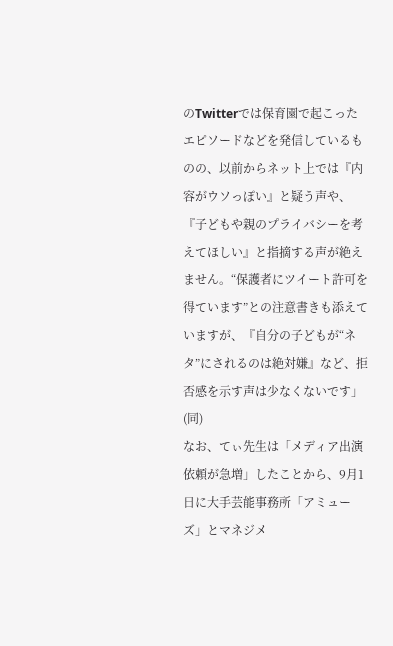のTwitterでは保育園で起こったエピソードなどを発信しているものの、以前からネット上では『内容がウソっぽい』と疑う声や、『子どもや親のプライバシーを考えてほしい』と指摘する声が絶えません。“保護者にツイート許可を得ています”との注意書きも添えていますが、『自分の子どもが“ネタ”にされるのは絶対嫌』など、拒否感を示す声は少なくないです」(同)
なお、てぃ先生は「メディア出演依頼が急増」したことから、9月1日に大手芸能事務所「アミューズ」とマネジメ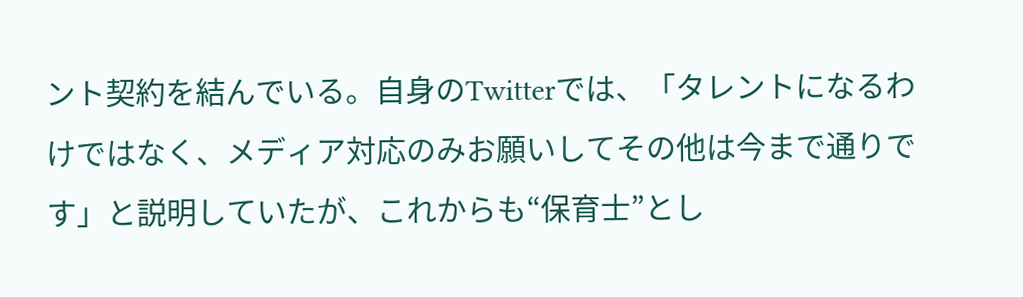ント契約を結んでいる。自身のTwitterでは、「タレントになるわけではなく、メディア対応のみお願いしてその他は今まで通りです」と説明していたが、これからも“保育士”とし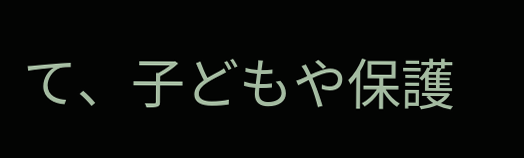て、子どもや保護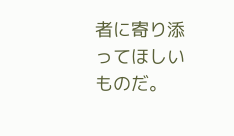者に寄り添ってほしいものだ。